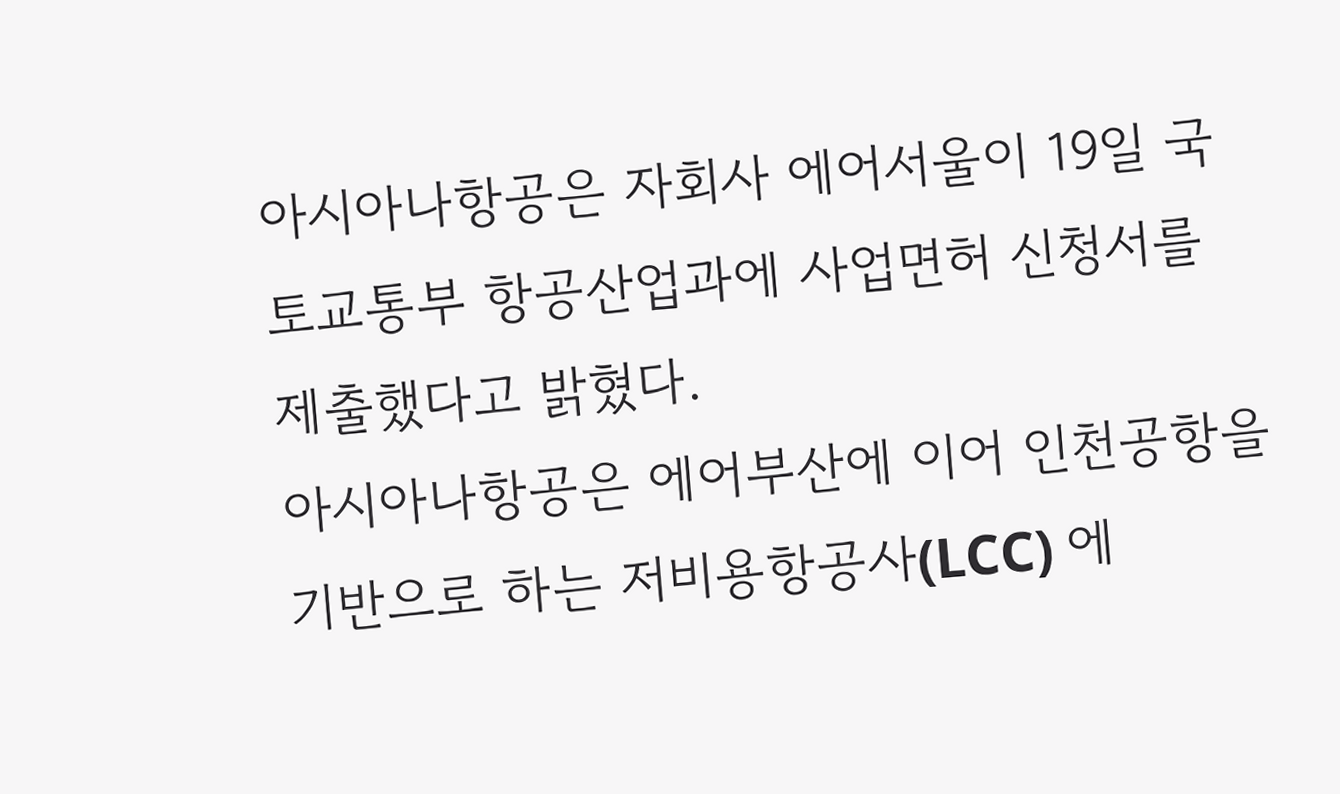아시아나항공은 자회사 에어서울이 19일 국토교통부 항공산업과에 사업면허 신청서를 제출했다고 밝혔다.
아시아나항공은 에어부산에 이어 인천공항을 기반으로 하는 저비용항공사(LCC) 에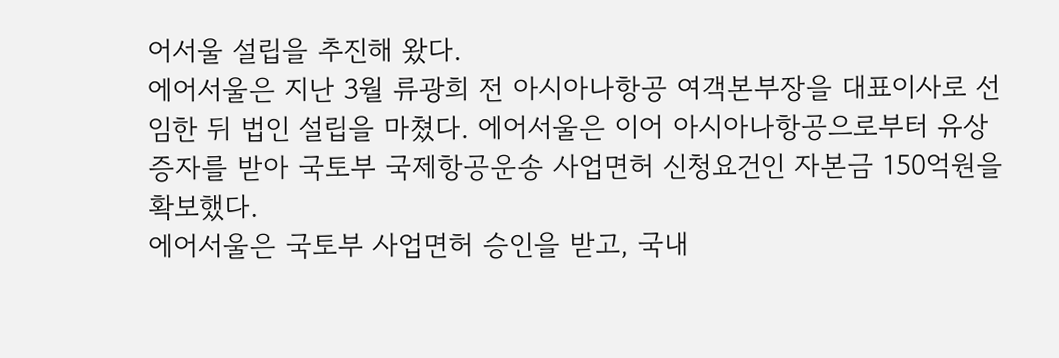어서울 설립을 추진해 왔다.
에어서울은 지난 3월 류광희 전 아시아나항공 여객본부장을 대표이사로 선임한 뒤 법인 설립을 마쳤다. 에어서울은 이어 아시아나항공으로부터 유상증자를 받아 국토부 국제항공운송 사업면허 신청요건인 자본금 150억원을 확보했다.
에어서울은 국토부 사업면허 승인을 받고, 국내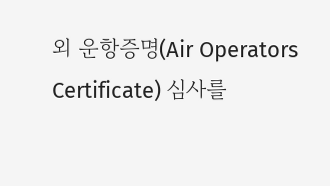외 운항증명(Air Operators Certificate) 심사를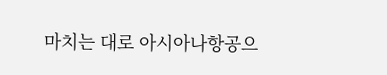마치는 대로 아시아나항공으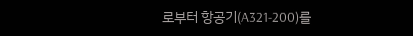로부터 항공기(A321-200)를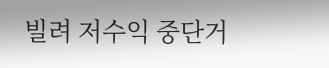빌려 저수익 중단거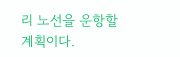리 노선을 운항할 계획이다.